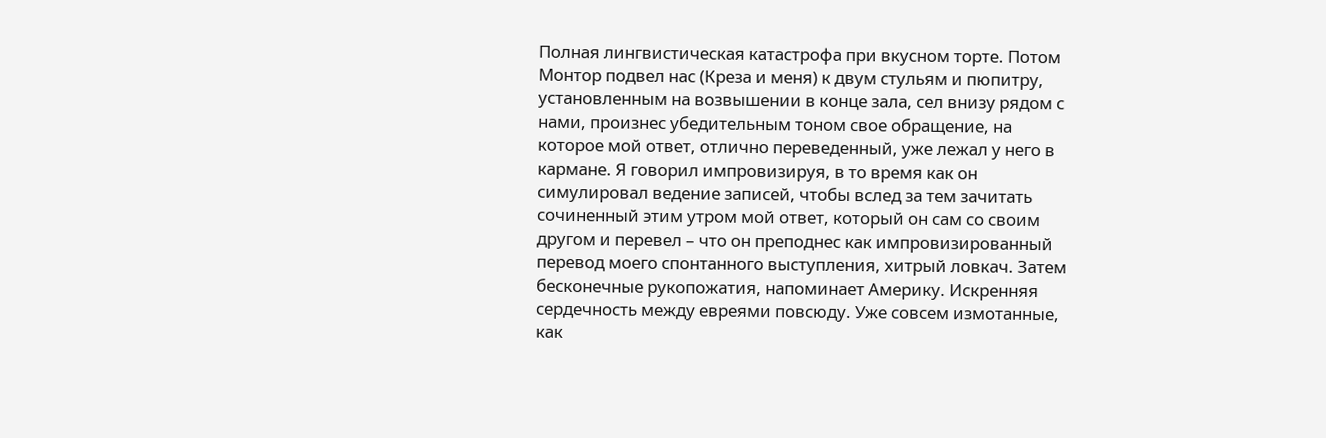Полная лингвистическая катастрофа при вкусном торте. Потом Монтор подвел нас (Креза и меня) к двум стульям и пюпитру, установленным на возвышении в конце зала, сел внизу рядом с нами, произнес убедительным тоном свое обращение, на которое мой ответ, отлично переведенный, уже лежал у него в кармане. Я говорил импровизируя, в то время как он симулировал ведение записей, чтобы вслед за тем зачитать сочиненный этим утром мой ответ, который он сам со своим другом и перевел – что он преподнес как импровизированный перевод моего спонтанного выступления, хитрый ловкач. Затем бесконечные рукопожатия, напоминает Америку. Искренняя сердечность между евреями повсюду. Уже совсем измотанные, как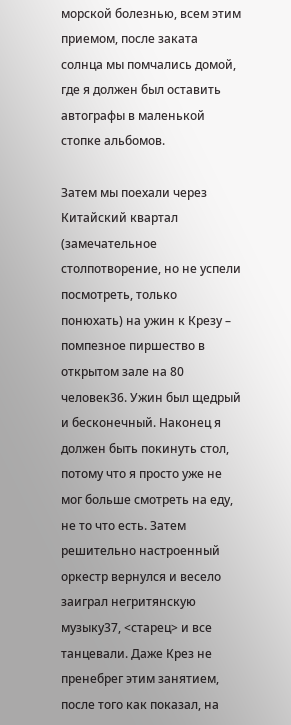морской болезнью, всем этим приемом, после заката солнца мы помчались домой, где я должен был оставить автографы в маленькой стопке альбомов.

Затем мы поехали через Китайский квартал (замечательное столпотворение, но не успели посмотреть, только понюхать) на ужин к Крезу – помпезное пиршество в открытом зале на 80 человек36. Ужин был щедрый и бесконечный. Наконец я должен быть покинуть стол, потому что я просто уже не мог больше смотреть на еду, не то что есть. Затем решительно настроенный оркестр вернулся и весело заиграл негритянскую музыку37, <старец> и все танцевали. Даже Крез не пренебрег этим занятием, после того как показал, на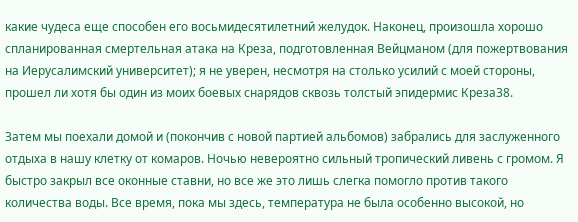какие чудеса еще способен его восьмидесятилетний желудок. Наконец, произошла хорошо спланированная смертельная атака на Креза, подготовленная Вейцманом (для пожертвования на Иерусалимский университет); я не уверен, несмотря на столько усилий с моей стороны, прошел ли хотя бы один из моих боевых снарядов сквозь толстый эпидермис Креза38.

Затем мы поехали домой и (покончив с новой партией альбомов) забрались для заслуженного отдыха в нашу клетку от комаров. Ночью невероятно сильный тропический ливень с громом. Я быстро закрыл все оконные ставни, но все же это лишь слегка помогло против такого количества воды. Все время, пока мы здесь, температура не была особенно высокой, но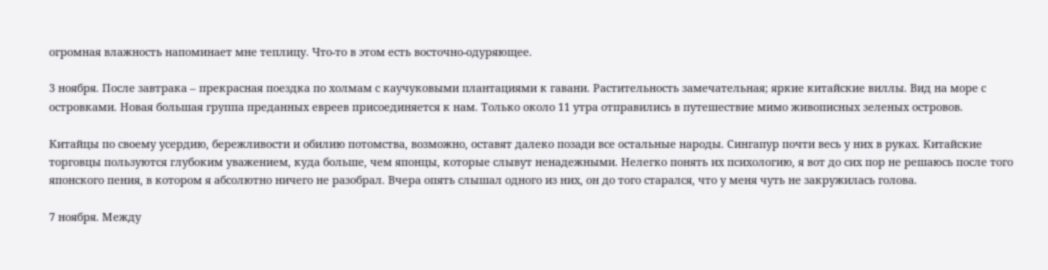огромная влажность напоминает мне теплицу. Что-то в этом есть восточно-одуряющее.

3 ноября. После завтрака – прекрасная поездка по холмам с каучуковыми плантациями к гавани. Растительность замечательная; яркие китайские виллы. Вид на море с островками. Новая большая группа преданных евреев присоединяется к нам. Только около 11 утра отправились в путешествие мимо живописных зеленых островов.

Китайцы по своему усердию, бережливости и обилию потомства, возможно, оставят далеко позади все остальные народы. Сингапур почти весь у них в руках. Китайские торговцы пользуются глубоким уважением, куда больше, чем японцы, которые слывут ненадежными. Нелегко понять их психологию, я вот до сих пор не решаюсь после того японского пения, в котором я абсолютно ничего не разобрал. Вчера опять слышал одного из них, он до того старался, что у меня чуть не закружилась голова.

7 ноября. Между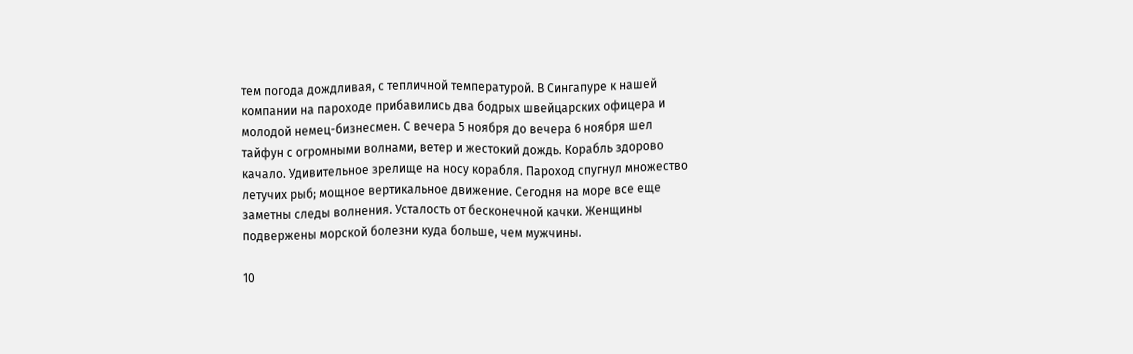тем погода дождливая, с тепличной температурой. В Сингапуре к нашей компании на пароходе прибавились два бодрых швейцарских офицера и молодой немец-бизнесмен. С вечера 5 ноября до вечера 6 ноября шел тайфун с огромными волнами, ветер и жестокий дождь. Корабль здорово качало. Удивительное зрелище на носу корабля. Пароход спугнул множество летучих рыб; мощное вертикальное движение. Сегодня на море все еще заметны следы волнения. Усталость от бесконечной качки. Женщины подвержены морской болезни куда больше, чем мужчины.

10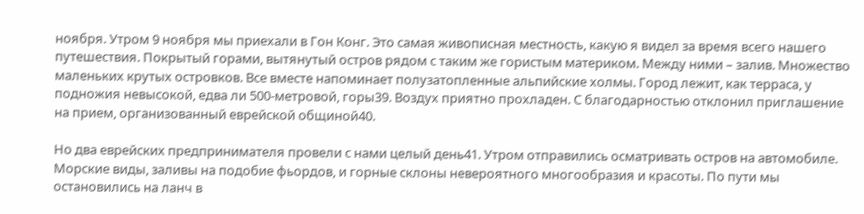ноября. Утром 9 ноября мы приехали в Гон Конг. Это самая живописная местность, какую я видел за время всего нашего путешествия. Покрытый горами, вытянутый остров рядом с таким же гористым материком. Между ними – залив. Множество маленьких крутых островков. Все вместе напоминает полузатопленные альпийские холмы. Город лежит, как терраса, у подножия невысокой, едва ли 500-метровой, горы39. Воздух приятно прохладен. С благодарностью отклонил приглашение на прием, организованный еврейской общиной40.

Но два еврейских предпринимателя провели с нами целый день41. Утром отправились осматривать остров на автомобиле. Морские виды, заливы на подобие фьордов, и горные склоны невероятного многообразия и красоты. По пути мы остановились на ланч в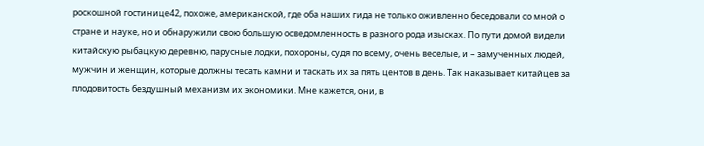роскошной гостинице42, похоже, американской, где оба наших гида не только оживленно беседовали со мной о стране и науке, но и обнаружили свою большую осведомленность в разного рода изысках. По пути домой видели китайскую рыбацкую деревню, парусные лодки, похороны, судя по всему, очень веселые, и – замученных людей, мужчин и женщин, которые должны тесать камни и таскать их за пять центов в день. Так наказывает китайцев за плодовитость бездушный механизм их экономики. Мне кажется, они, в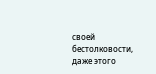своей бестолковости, даже этого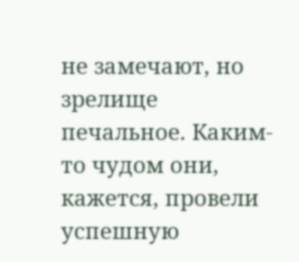не замечают, но зрелище печальное. Каким-то чудом они, кажется, провели успешную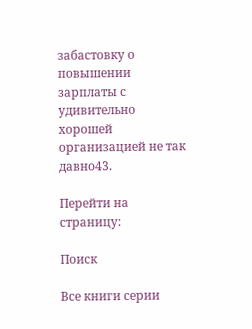забастовку о повышении зарплаты с удивительно хорошей организацией не так давно43.

Перейти на страницу:

Поиск

Все книги серии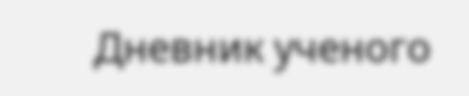Дневник ученого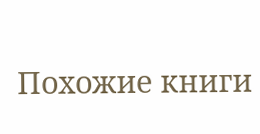Похожие книги